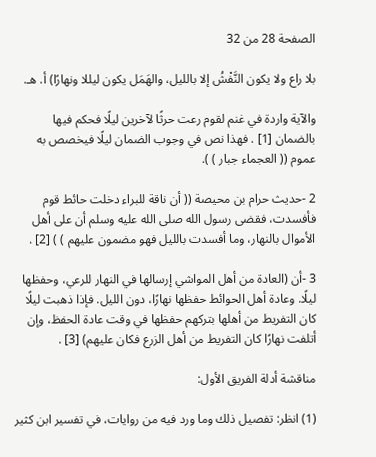الصفحة 28 من 32

بلا راع ولا يكون النَّفْشُ إلا بالليل، والهَمَل يكون ليللا ونهارًا) أ. هـ.

والآية واردة في غنم لقوم رعت حرثًا لآخرين ليلًا فحكم فيها بالضمان [1] . فهذا نص في وجوب الضمان ليلًا فيخصص به عموم (( العجماء جبار ) ).

2 -حديث حرام بن محيصة (( أن ناقة للبراء دخلت حائط قوم فأفسدت، فقضى رسول الله صلى الله عليه وسلم أن على أهل الأموال بالنهار، وما أفسدت بالليل فهو مضمون عليهم ) ) [2] .

3 -أن (العادة من أهل المواشي إرسالها في النهار للرعي، وحفظها ليلًا. وعادة أهل الحوائط حفظها نهارًا، دون الليل. فإذا ذهبت ليلًا كان التفريط من أهلها بتركهم حفظها في وقت عادة الحفظ، وإن أتلفت نهارًا كان التفريط من أهل الزرع فكان عليهم) [3] .

مناقشة أدلة الفريق الأول:

(1) انظر: تفصيل ذلك وما ورد فيه من روايات، في تفسير ابن كثير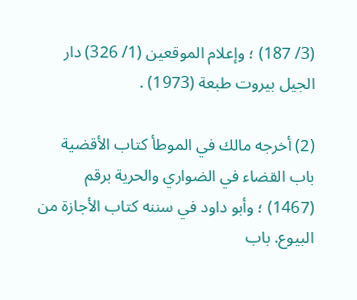(3/ 187) ؛ وإعلام الموقعين (1/ 326) دار الجيل بيروت طبعة (1973) .

(2) أخرجه مالك في الموطأ كتاب الأقضية باب القضاء في الضواري والحرية برقم (1467) ؛ وأبو داود في سننه كتاب الأجازة من البيوع. باب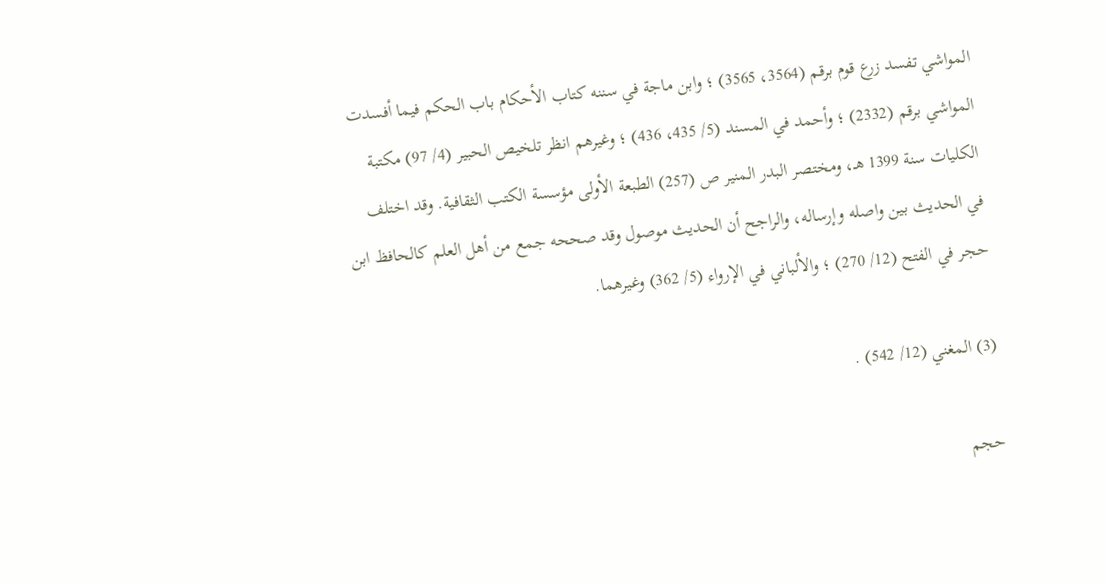المواشي تفسد زرع قوم برقم (3564، 3565) ؛ وابن ماجة في سننه كتاب الأحكام باب الحكم فيما أفسدت المواشي برقم (2332) ؛ وأحمد في المسند (5/ 435، 436) ؛ وغيرهم انظر تلخيص الحبير (4/ 97) مكتبة الكليات سنة 1399 هـ، ومختصر البدر المنير ص (257) الطبعة الأولى مؤسسة الكتب الثقافية. وقد اختلف في الحديث بين واصله وإرساله، والراجح أن الحديث موصول وقد صححه جمع من أهل العلم كالحافظ ابن حجر في الفتح (12/ 270) ؛ والألباني في الإرواء (5/ 362) وغيرهما.

(3) المغني (12/ 542) .

حجم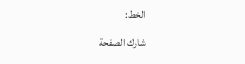الخط:
شارك الصفحة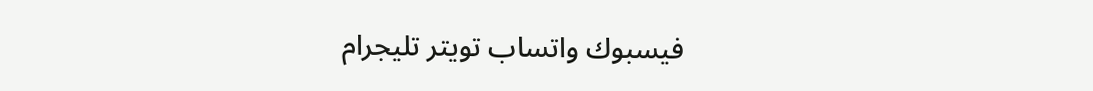فيسبوك واتساب تويتر تليجرام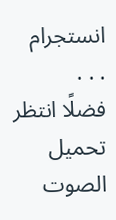انستجرام
. . .
فضلًا انتظر تحميل الصوت